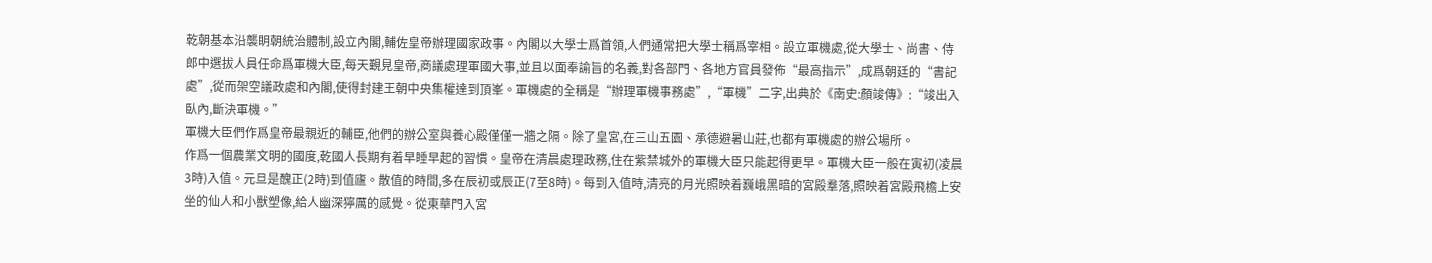乾朝基本沿襲眀朝統治體制,設立內閣,輔佐皇帝辦理國家政事。內閣以大學士爲首領,人們通常把大學士稱爲宰相。設立軍機處,從大學士、尚書、侍郎中選拔人員任命爲軍機大臣,每天覲見皇帝,商議處理軍國大事,並且以面奉諭旨的名義,對各部門、各地方官員發佈“最高指示”,成爲朝廷的“書記處”,從而架空議政處和內閣,使得封建王朝中央集權達到頂峯。軍機處的全稱是“辦理軍機事務處”,“軍機”二字,出典於《南史:顏竣傳》:“竣出入臥內,斷決軍機。”
軍機大臣們作爲皇帝最親近的輔臣,他們的辦公室與養心殿僅僅一牆之隔。除了皇宮,在三山五園、承德避暑山莊,也都有軍機處的辦公場所。
作爲一個農業文明的國度,乾國人長期有着早睡早起的習慣。皇帝在清晨處理政務,住在紫禁城外的軍機大臣只能起得更早。軍機大臣一般在寅初(凌晨3時)入值。元旦是醜正(2時)到值廬。散值的時間,多在辰初或辰正(7至8時)。每到入值時,清亮的月光照映着巍峨黑暗的宮殿羣落,照映着宮殿飛檐上安坐的仙人和小獸塑像,給人幽深獰厲的感覺。從東華門入宮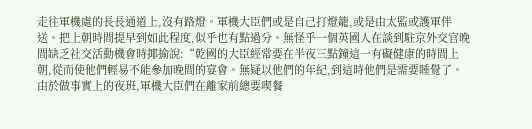走往軍機處的長長通道上,沒有路燈。軍機大臣們或是自己打燈籠,或是由太監或護軍伴送。把上朝時間提早到如此程度,似乎也有點過分。無怪乎一個英國人在談到駐京外交官晚間缺乏社交活動機會時揶揄說:“乾國的大臣經常要在半夜三點鐘這一有礙健康的時間上朝,從而使他們輕易不能參加晚間的宴會。無疑以他們的年紀,到這時他們是需要睡覺了。由於做事實上的夜班,軍機大臣們在離家前總要喫餐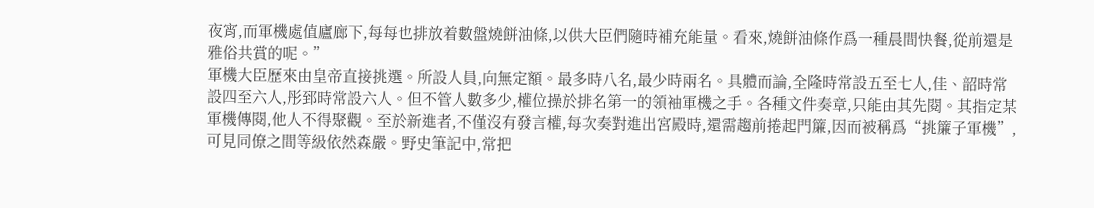夜宵,而軍機處值廬廊下,每每也排放着數盤燒餅油條,以供大臣們隨時補充能量。看來,燒餅油條作爲一種晨間快餐,從前還是雅俗共賞的呢。”
軍機大臣歷來由皇帝直接挑選。所設人員,向無定額。最多時八名,最少時兩名。具體而論,全隆時常設五至七人,佳、韶時常設四至六人,彤郅時常設六人。但不管人數多少,權位操於排名第一的領袖軍機之手。各種文件奏章,只能由其先閱。其指定某軍機傳閱,他人不得聚觀。至於新進者,不僅沒有發言權,每次奏對進出宮殿時,還需趨前捲起門簾,因而被稱爲“挑簾子軍機”,可見同僚之間等級依然森嚴。野史筆記中,常把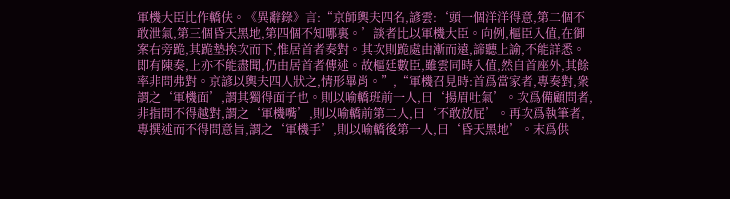軍機大臣比作轎伕。《異辭錄》言:“京師輿夫四名,諺雲:‘頭一個洋洋得意,第二個不敢泄氣,第三個昏天黑地,第四個不知哪裏。’談者比以軍機大臣。向例,樞臣入值,在御案右旁跪,其跪墊挨次而下,惟居首者奏對。其次則跪處由漸而遠,諦聽上諭,不能詳悉。即有陳奏,上亦不能盡聞,仍由居首者傳述。故樞廷數臣,雖雲同時入值,然自首座外,其餘率非問弗對。京諺以輿夫四人狀之,情形畢肖。”,“軍機召見時:首爲當家者,專奏對,衆謂之‘軍機面’,謂其獨得面子也。則以喻轎班前一人,曰‘揚眉吐氣’。次爲備顧問者,非指問不得越對,謂之‘軍機嘴’,則以喻轎前第二人,曰‘不敢放屁’。再次爲執筆者,專撰述而不得問意旨,謂之‘軍機手’,則以喻轎後第一人,曰‘昏天黑地’。末爲供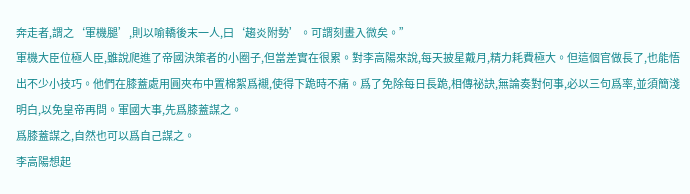奔走者,謂之‘軍機腿’,則以喻轎後末一人,曰‘趨炎附勢’。可謂刻畫入微矣。”
軍機大臣位極人臣,雖說爬進了帝國決策者的小圈子,但當差實在很累。對李高陽來說,每天披星戴月,精力耗費極大。但這個官做長了,也能悟出不少小技巧。他們在膝蓋處用圓夾布中置棉絮爲襯,使得下跪時不痛。爲了免除每日長跪,相傳祕訣,無論奏對何事,必以三句爲率,並須簡淺明白,以免皇帝再問。軍國大事,先爲膝蓋謀之。
爲膝蓋謀之,自然也可以爲自己謀之。
李高陽想起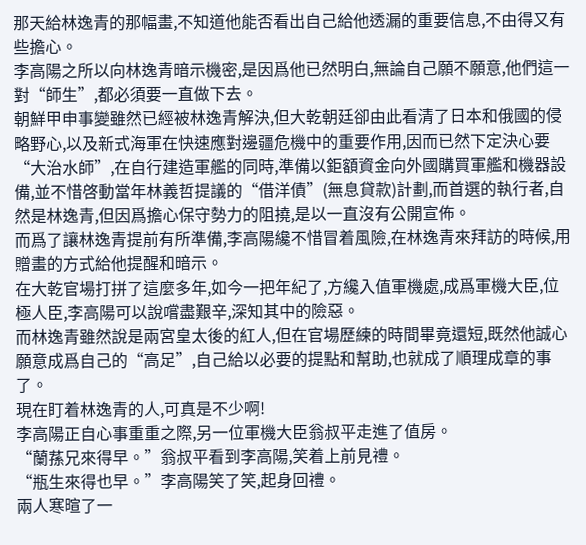那天給林逸青的那幅畫,不知道他能否看出自己給他透漏的重要信息,不由得又有些擔心。
李高陽之所以向林逸青暗示機密,是因爲他已然明白,無論自己願不願意,他們這一對“師生”,都必須要一直做下去。
朝鮮甲申事變雖然已經被林逸青解決,但大乾朝廷卻由此看清了日本和俄國的侵略野心,以及新式海軍在快速應對邊疆危機中的重要作用,因而已然下定決心要“大治水師”,在自行建造軍艦的同時,準備以鉅額資金向外國購買軍艦和機器設備,並不惜啓動當年林義哲提議的“借洋債”(無息貸款)計劃,而首選的執行者,自然是林逸青,但因爲擔心保守勢力的阻撓,是以一直沒有公開宣佈。
而爲了讓林逸青提前有所準備,李高陽纔不惜冒着風險,在林逸青來拜訪的時候,用贈畫的方式給他提醒和暗示。
在大乾官場打拼了這麼多年,如今一把年紀了,方纔入值軍機處,成爲軍機大臣,位極人臣,李高陽可以說嚐盡艱辛,深知其中的險惡。
而林逸青雖然說是兩宮皇太後的紅人,但在官場歷練的時間畢竟還短,既然他誠心願意成爲自己的“高足”,自己給以必要的提點和幫助,也就成了順理成章的事了。
現在盯着林逸青的人,可真是不少啊!
李高陽正自心事重重之際,另一位軍機大臣翁叔平走進了值房。
“蘭蓀兄來得早。”翁叔平看到李高陽,笑着上前見禮。
“瓶生來得也早。”李高陽笑了笑,起身回禮。
兩人寒暄了一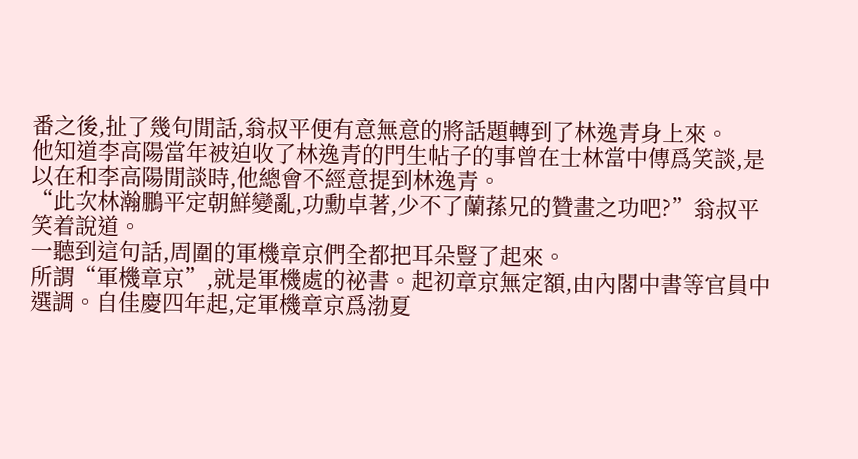番之後,扯了幾句閒話,翁叔平便有意無意的將話題轉到了林逸青身上來。
他知道李高陽當年被迫收了林逸青的門生帖子的事曾在士林當中傳爲笑談,是以在和李高陽閒談時,他總會不經意提到林逸青。
“此次林瀚鵬平定朝鮮變亂,功勳卓著,少不了蘭蓀兄的贊畫之功吧?”翁叔平笑着說道。
一聽到這句話,周圍的軍機章京們全都把耳朵豎了起來。
所謂“軍機章京”,就是軍機處的祕書。起初章京無定額,由內閣中書等官員中選調。自佳慶四年起,定軍機章京爲渤夏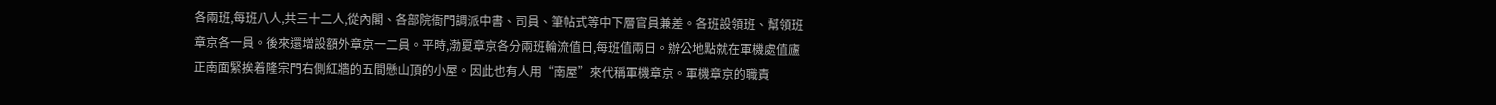各兩班,每班八人,共三十二人,從內閣、各部院衙門調派中書、司員、筆帖式等中下層官員兼差。各班設領班、幫領班章京各一員。後來還增設額外章京一二員。平時,渤夏章京各分兩班輪流值日,每班值兩日。辦公地點就在軍機處值廬正南面緊挨着隆宗門右側紅牆的五間懸山頂的小屋。因此也有人用“南屋”來代稱軍機章京。軍機章京的職責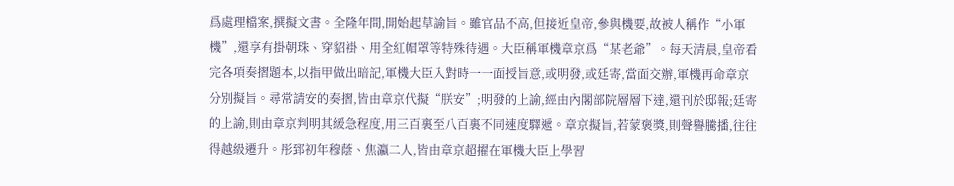爲處理檔案,撰擬文書。全隆年間,開始起草諭旨。雖官品不高,但接近皇帝,參與機要,故被人稱作“小軍機”,還享有掛朝珠、穿貂褂、用全紅帽罩等特殊待遇。大臣稱軍機章京爲“某老爺”。每天清晨,皇帝看完各項奏摺題本,以指甲做出暗記,軍機大臣入對時一一面授旨意,或明發,或廷寄,當面交辦,軍機再命章京分別擬旨。尋常請安的奏摺,皆由章京代擬“朕安”;明發的上諭,經由內閣部院層層下達,還刊於邸報;廷寄的上諭,則由章京判明其緩急程度,用三百裏至八百裏不同速度驛遞。章京擬旨,若蒙褒獎,則聲譽騰播,往往得越級遷升。彤郅初年穆蔭、焦瀛二人,皆由章京超擢在軍機大臣上學習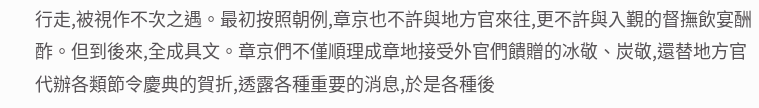行走,被視作不次之遇。最初按照朝例,章京也不許與地方官來往,更不許與入覲的督撫飲宴酬酢。但到後來,全成具文。章京們不僅順理成章地接受外官們饋贈的冰敬、炭敬,還替地方官代辦各類節令慶典的賀折,透露各種重要的消息,於是各種後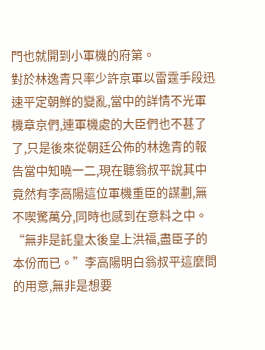門也就開到小軍機的府第。
對於林逸青只率少許京軍以雷霆手段迅速平定朝鮮的變亂,當中的詳情不光軍機章京們,連軍機處的大臣們也不甚了了,只是後來從朝廷公佈的林逸青的報告當中知曉一二,現在聽翁叔平說其中竟然有李高陽這位軍機重臣的謀劃,無不喫驚萬分,同時也感到在意料之中。
“無非是託皇太後皇上洪福,盡臣子的本份而已。”李高陽明白翁叔平這麼問的用意,無非是想要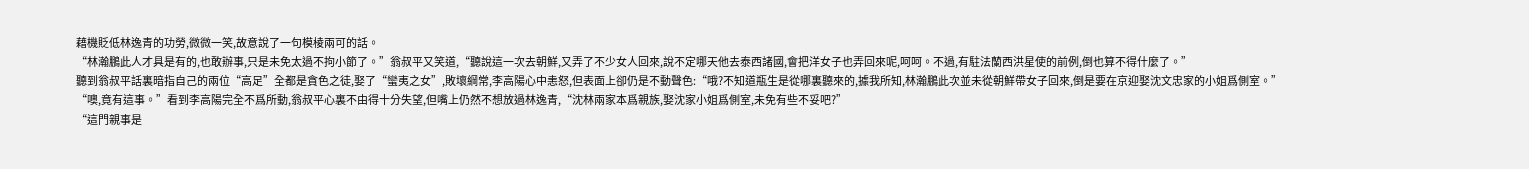藉機貶低林逸青的功勞,微微一笑,故意說了一句模棱兩可的話。
“林瀚鵬此人才具是有的,也敢辦事,只是未免太過不拘小節了。”翁叔平又笑道,“聽說這一次去朝鮮,又弄了不少女人回來,說不定哪天他去泰西諸國,會把洋女子也弄回來呢,呵呵。不過,有駐法蘭西洪星使的前例,倒也算不得什麼了。”
聽到翁叔平話裏暗指自己的兩位“高足”全都是貪色之徒,娶了“蠻夷之女”,敗壞綱常,李高陽心中恚怒,但表面上卻仍是不動聲色:“哦?不知道瓶生是從哪裏聽來的,據我所知,林瀚鵬此次並未從朝鮮帶女子回來,倒是要在京迎娶沈文忠家的小姐爲側室。”
“噢,竟有這事。”看到李高陽完全不爲所動,翁叔平心裏不由得十分失望,但嘴上仍然不想放過林逸青,“沈林兩家本爲親族,娶沈家小姐爲側室,未免有些不妥吧?”
“這門親事是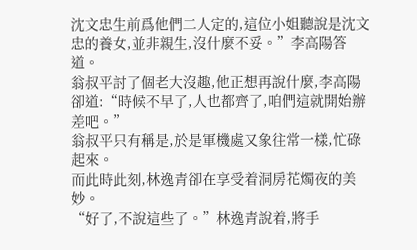沈文忠生前爲他們二人定的,這位小姐聽說是沈文忠的養女,並非親生,沒什麼不妥。”李高陽答道。
翁叔平討了個老大沒趣,他正想再說什麼,李高陽卻道:“時候不早了,人也都齊了,咱們這就開始辦差吧。”
翁叔平只有稱是,於是軍機處又象往常一樣,忙碌起來。
而此時此刻,林逸青卻在享受着洞房花燭夜的美妙。
“好了,不說這些了。”林逸青說着,將手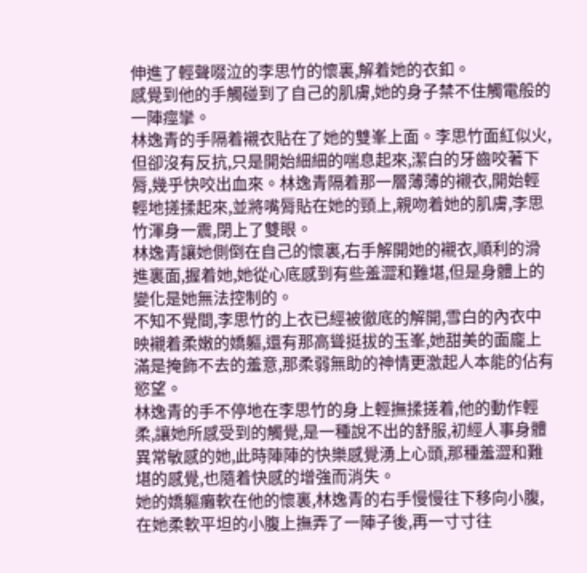伸進了輕聲啜泣的李思竹的懷裏,解着她的衣釦。
感覺到他的手觸碰到了自己的肌膚,她的身子禁不住觸電般的一陣痙攣。
林逸青的手隔着襯衣貼在了她的雙峯上面。李思竹面紅似火,但卻沒有反抗,只是開始細細的喘息起來,潔白的牙齒咬著下脣,幾乎快咬出血來。林逸青隔着那一層薄薄的襯衣,開始輕輕地搓揉起來,並將嘴脣貼在她的頸上,親吻着她的肌膚,李思竹渾身一震,閉上了雙眼。
林逸青讓她側倒在自己的懷裏,右手解開她的襯衣,順利的滑進裏面,握着她,她從心底感到有些羞澀和難堪,但是身體上的變化是她無法控制的。
不知不覺間,李思竹的上衣已經被徹底的解開,雪白的內衣中映襯着柔嫩的嬌軀,還有那高聳挺拔的玉峯,她甜美的面龐上滿是掩飾不去的羞意,那柔弱無助的神情更激起人本能的佔有慾望。
林逸青的手不停地在李思竹的身上輕撫揉搓着,他的動作輕柔,讓她所感受到的觸覺,是一種說不出的舒服,初經人事身體異常敏感的她,此時陣陣的快樂感覺湧上心頭,那種羞澀和難堪的感覺,也隨着快感的增強而消失。
她的嬌軀癱軟在他的懷裏,林逸青的右手慢慢往下移向小腹,在她柔軟平坦的小腹上撫弄了一陣子後,再一寸寸往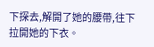下探去,解開了她的腰帶,往下拉開她的下衣。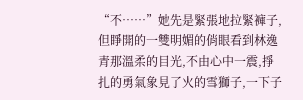“不……”她先是緊張地拉緊褲子,但睜開的一雙明媚的俏眼看到林逸青那溫柔的目光,不由心中一震,掙扎的勇氣象見了火的雪獅子,一下子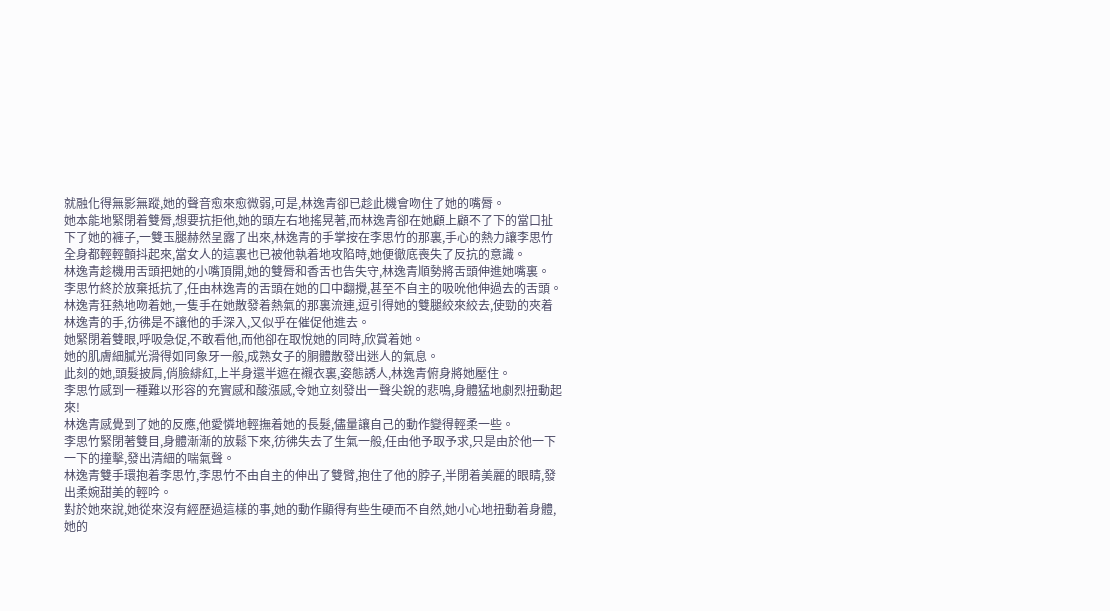就融化得無影無蹤,她的聲音愈來愈微弱,可是,林逸青卻已趁此機會吻住了她的嘴脣。
她本能地緊閉着雙脣,想要抗拒他,她的頭左右地搖晃著,而林逸青卻在她顧上顧不了下的當口扯下了她的褲子,一雙玉腿赫然呈露了出來,林逸青的手掌按在李思竹的那裏,手心的熱力讓李思竹全身都輕輕顫抖起來,當女人的這裏也已被他執着地攻陷時,她便徹底喪失了反抗的意識。
林逸青趁機用舌頭把她的小嘴頂開,她的雙脣和香舌也告失守,林逸青順勢將舌頭伸進她嘴裏。
李思竹終於放棄抵抗了,任由林逸青的舌頭在她的口中翻攪,甚至不自主的吸吮他伸過去的舌頭。
林逸青狂熱地吻着她,一隻手在她散發着熱氣的那裏流連,逗引得她的雙腿絞來絞去,使勁的夾着林逸青的手,彷彿是不讓他的手深入,又似乎在催促他進去。
她緊閉着雙眼,呼吸急促,不敢看他,而他卻在取悅她的同時,欣賞着她。
她的肌膚細膩光滑得如同象牙一般,成熟女子的胴體散發出迷人的氣息。
此刻的她,頭髮披肩,俏臉緋紅,上半身還半遮在襯衣裏,姿態誘人,林逸青俯身將她壓住。
李思竹感到一種難以形容的充實感和酸漲感,令她立刻發出一聲尖銳的悲鳴,身體猛地劇烈扭動起來!
林逸青感覺到了她的反應,他愛憐地輕撫着她的長髮,儘量讓自己的動作變得輕柔一些。
李思竹緊閉著雙目,身體漸漸的放鬆下來,彷彿失去了生氣一般,任由他予取予求,只是由於他一下一下的撞擊,發出清細的喘氣聲。
林逸青雙手環抱着李思竹,李思竹不由自主的伸出了雙臂,抱住了他的脖子,半閉着美麗的眼睛,發出柔婉甜美的輕吟。
對於她來說,她從來沒有經歷過這樣的事,她的動作顯得有些生硬而不自然,她小心地扭動着身體,她的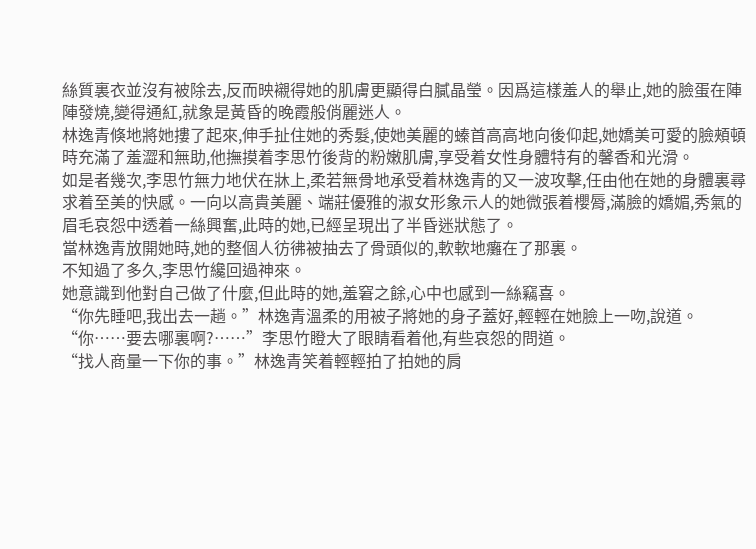絲質裏衣並沒有被除去,反而映襯得她的肌膚更顯得白膩晶瑩。因爲這樣羞人的舉止,她的臉蛋在陣陣發燒,變得通紅,就象是黃昏的晚霞般俏麗迷人。
林逸青倏地將她摟了起來,伸手扯住她的秀髮,使她美麗的螓首高高地向後仰起,她嬌美可愛的臉頰頓時充滿了羞澀和無助,他撫摸着李思竹後背的粉嫩肌膚,享受着女性身體特有的馨香和光滑。
如是者幾次,李思竹無力地伏在牀上,柔若無骨地承受着林逸青的又一波攻擊,任由他在她的身體裏尋求着至美的快感。一向以高貴美麗、端莊優雅的淑女形象示人的她微張着櫻脣,滿臉的嬌媚,秀氣的眉毛哀怨中透着一絲興奮,此時的她,已經呈現出了半昏迷狀態了。
當林逸青放開她時,她的整個人彷彿被抽去了骨頭似的,軟軟地癱在了那裏。
不知過了多久,李思竹纔回過神來。
她意識到他對自己做了什麼,但此時的她,羞窘之餘,心中也感到一絲竊喜。
“你先睡吧,我出去一趟。”林逸青溫柔的用被子將她的身子蓋好,輕輕在她臉上一吻,說道。
“你……要去哪裏啊?……”李思竹瞪大了眼睛看着他,有些哀怨的問道。
“找人商量一下你的事。”林逸青笑着輕輕拍了拍她的肩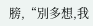膀,“別多想,我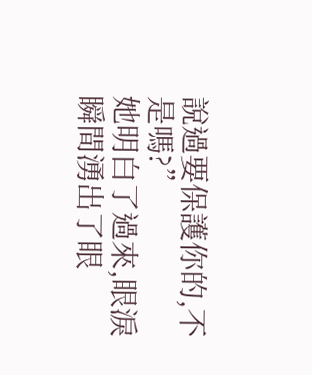說過要保護你的,不是嗎?”
她明白了過來,眼淚瞬間湧出了眼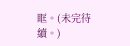眶。(未完待續。)